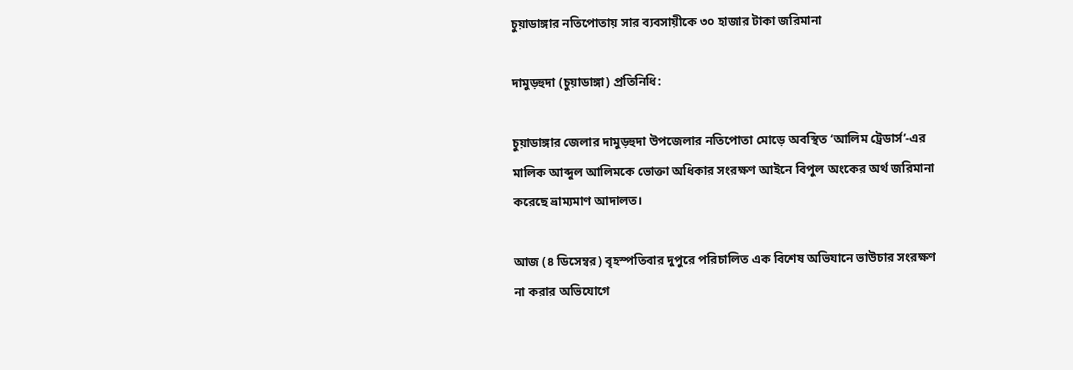চুয়াডাঙ্গার নতিপোতায় সার ব্যবসায়ীকে ৩০ হাজার টাকা জরিমানা

দামুড়হুদা (চুয়াডাঙ্গা) প্রতিনিধি:

চুয়াডাঙ্গার জেলার দামুড়হুদা উপজেলার নতিপোতা মোড়ে অবস্থিত ‘আলিম ট্রেডার্স’-এর মালিক আব্দুল আলিমকে ভোক্তা অধিকার সংরক্ষণ আইনে বিপুল অংকের অর্থ জরিমানা করেছে ভ্রাম্যমাণ আদালত।

আজ (৪ ডিসেম্বর) বৃহস্পতিবার দুপুরে পরিচালিত এক বিশেষ অভিযানে ভাউচার সংরক্ষণ না করার অভিযোগে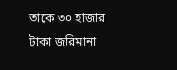তাকে ৩০ হাজার টাকা জরিমানা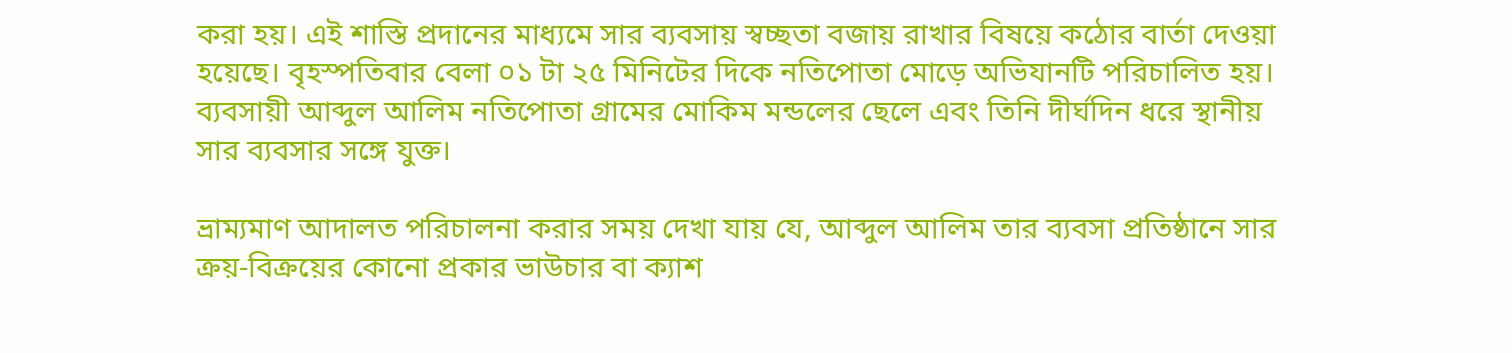করা হয়। এই শাস্তি প্রদানের মাধ্যমে সার ব্যবসায় স্বচ্ছতা বজায় রাখার বিষয়ে কঠোর বার্তা দেওয়া হয়েছে। বৃহস্পতিবার বেলা ০১ টা ২৫ মিনিটের দিকে নতিপোতা মোড়ে অভিযানটি পরিচালিত হয়। ব্যবসায়ী আব্দুল আলিম নতিপোতা গ্রামের মোকিম মন্ডলের ছেলে এবং তিনি দীর্ঘদিন ধরে স্থানীয় সার ব্যবসার সঙ্গে যুক্ত।

ভ্রাম্যমাণ আদালত পরিচালনা করার সময় দেখা যায় যে, আব্দুল আলিম তার ব্যবসা প্রতিষ্ঠানে সার ক্রয়-বিক্রয়ের কোনো প্রকার ভাউচার বা ক্যাশ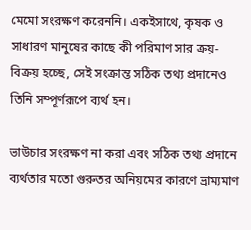মেমো সংরক্ষণ করেননি। একইসাথে, কৃষক ও সাধারণ মানুষের কাছে কী পরিমাণ সার ক্রয়-বিক্রয় হচ্ছে, সেই সংক্রান্ত সঠিক তথ্য প্রদানেও তিনি সম্পূর্ণরূপে ব্যর্থ হন।

ভাউচার সংরক্ষণ না করা এবং সঠিক তথ্য প্রদানে ব্যর্থতার মতো গুরুতর অনিয়মের কারণে ভ্রাম্যমাণ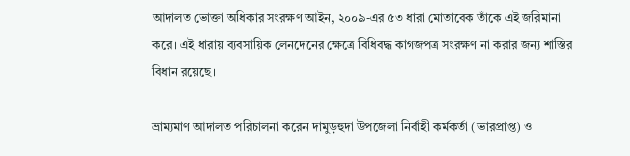আদালত ভোক্তা অধিকার সংরক্ষণ আইন, ২০০৯-এর ৫৩ ধারা মোতাবেক তাঁকে এই জরিমানা করে। এই ধারায় ব্যবসায়িক লেনদেনের ক্ষেত্রে বিধিবদ্ধ কাগজপত্র সংরক্ষণ না করার জন্য শাস্তির বিধান রয়েছে।

ভ্রাম্যমাণ আদালত পরিচালনা করেন দামুড়হুদা উপজেলা নির্বাহী কর্মকর্তা (ভারপ্রাপ্ত) ও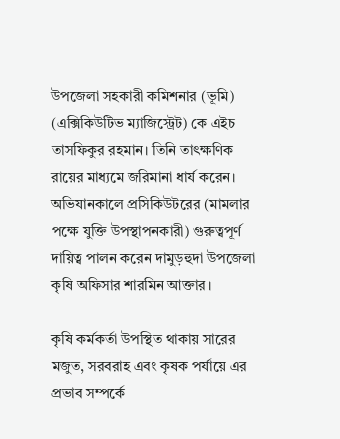উপজেলা সহকারী কমিশনার (ভূমি) (এক্সিকিউটিভ ম্যাজিস্ট্রেট) কে এইচ তাসফিকুর রহমান। তিনি তাৎক্ষণিক রায়ের মাধ্যমে জরিমানা ধার্য করেন। অভিযানকালে প্রসিকিউটরের (মামলার পক্ষে যুক্তি উপস্থাপনকারী) গুরুত্বপূর্ণ দায়িত্ব পালন করেন দামুড়হুদা উপজেলা কৃষি অফিসার শারমিন আক্তার।

কৃষি কর্মকর্তা উপস্থিত থাকায় সারের মজুত, সরবরাহ এবং কৃষক পর্যায়ে এর প্রভাব সম্পর্কে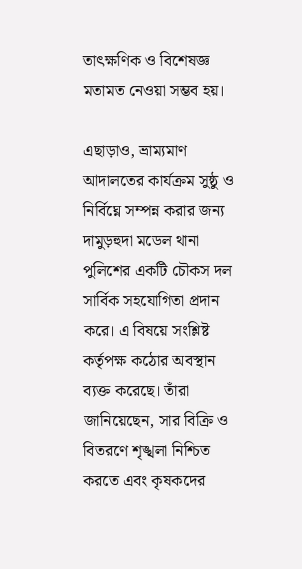তাৎক্ষণিক ও বিশেষজ্ঞ মতামত নেওয়া সম্ভব হয়।

এছাড়াও, ভ্রাম্যমাণ আদালতের কার্যক্রম সুষ্ঠু ও নির্বিঘ্নে সম্পন্ন করার জন্য দামুড়হুদা মডেল থানা পুলিশের একটি চৌকস দল সার্বিক সহযোগিতা প্রদান করে। এ বিষয়ে সংশ্লিষ্ট কর্তৃপক্ষ কঠোর অবস্থান ব্যক্ত করেছে। তাঁরা জানিয়েছেন, সার বিক্রি ও বিতরণে শৃঙ্খলা নিশ্চিত করতে এবং কৃষকদের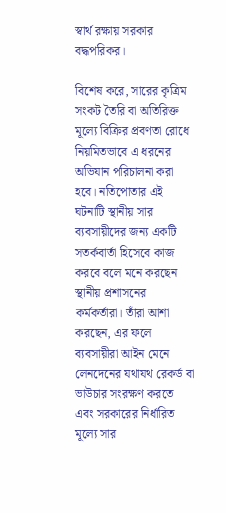স্বার্থ রক্ষায় সরকার বদ্ধপরিকর।

বিশেষ করে, সারের কৃত্রিম সংকট তৈরি বা অতিরিক্ত মূল্যে বিক্রির প্রবণতা রোধে নিয়মিতভাবে এ ধরনের অভিযান পরিচালনা করা হবে। নতিপোতার এই ঘটনাটি স্থানীয় সার ব্যবসায়ীদের জন্য একটি সতর্কবার্তা হিসেবে কাজ করবে বলে মনে করছেন স্থানীয় প্রশাসনের কর্মকর্তারা। তাঁরা আশা করছেন, এর ফলে ব্যবসায়ীরা আইন মেনে লেনদেনের যথাযথ রেকর্ড বা ভাউচার সংরক্ষণ করতে এবং সরকারের নির্ধারিত মূল্যে সার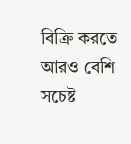বিক্রি করতে আরও বেশি সচেষ্ট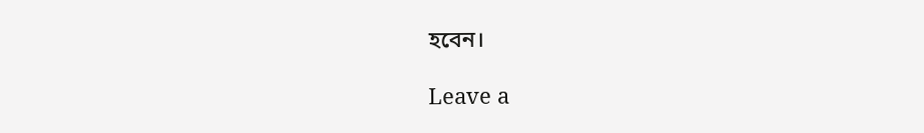হবেন।

Leave a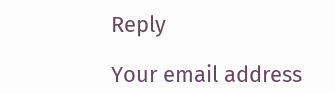Reply

Your email address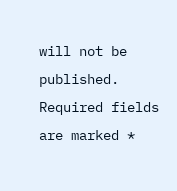will not be published. Required fields are marked *